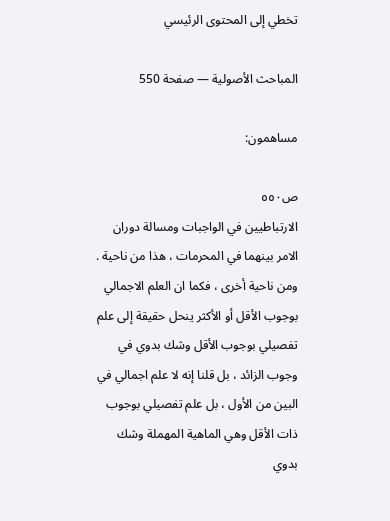تخطي إلى المحتوى الرئيسي

المباحث الأصولية — صفحة 550

مساهمون:

ص٥٥٠
الارتباطيين في الواجبات ومسالة دوران الامر بينهما في المحرمات ، هذا من ناحية . ومن ناحية أخرى ، فكما ان العلم الاجمالي بوجوب الأقل أو الأكثر ينحل حقيقة إلى علم تفصيلي بوجوب الأقل وشك بدوي في وجوب الزائد ، بل قلنا إنه لا علم اجمالي في البين من الأول ، بل علم تفصيلي بوجوب ذات الأقل وهي الماهية المهملة وشك بدوي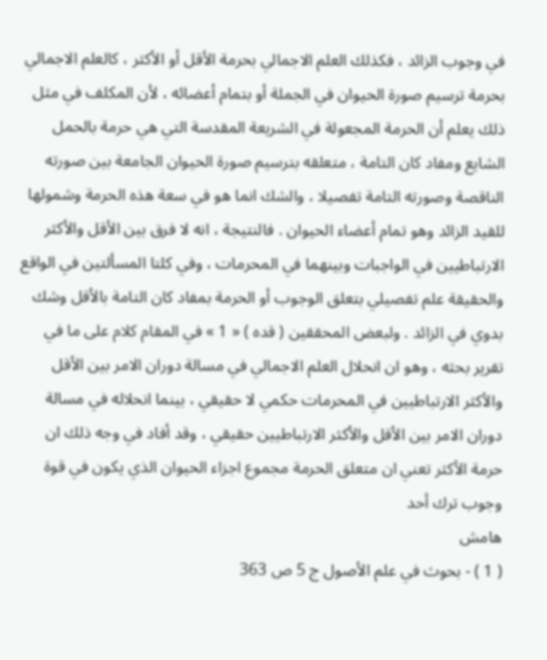في وجوب الزائد ، فكذلك العلم الاجمالي بحرمة الأقل أو الأكثر ، كالعلم الاجمالي بحرمة ترسيم صورة الحيوان في الجملة أو بتمام أعضائه ، لأن المكلف في مثل ذلك يعلم أن الحرمة المجعولة في الشريعة المقدسة التي هي حرمة بالحمل الشايع ومفاد كان التامة ، متعلقه بترسيم صورة الحيوان الجامعة بين صورته الناقصة وصورته التامة تفصيلا ، والشك انما هو في سعة هذه الحرمة وشمولها للقيد الزائد وهو تمام أعضاء الحيوان . فالنتيجة ، انه لا فرق بين الأقل والأكثر الارتباطيين في الواجبات وبينهما في المحرمات ، وفي كلتا المسألتين في الواقع والحقيقة علم تفصيلي بتعلق الوجوب أو الحرمة بمفاد كان التامة بالأقل وشك بدوي في الزائد . ولبعض المحققين ( قده ) « 1 » في المقام كلام على ما في تقرير بحثه ، وهو ان انحلال العلم الاجمالي في مسالة دوران الامر بين الأقل والأكثر الارتباطيين في المحرمات حكمي لا حقيقي ، بينما انحلاله في مسالة دوران الامر بين الأقل والأكثر الارتباطيين حقيقي ، وقد أفاد في وجه ذلك ان حرمة الأكثر تعني ان متعلق الحرمة مجموع اجزاء الحيوان الذي يكون في قوة وجوب ترك أحد
هامش
( 1 ) - بحوث في علم الأصول ج 5 ص 363